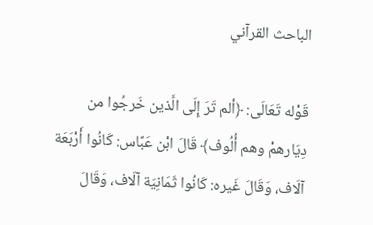الباحث القرآني

قَوْله تَعَالَى: ﴿ألم تَرَ إِلَى الَّذين خَرجُوا من دِيَارهمْ وهم أُلُوف﴾ قَالَ ابْن عَبَّاس: كَانُوا أَرْبَعَة آلَاف، وَقَالَ غَيره: كَانُوا ثَمَانِيَة آلَاف، وَقَالَ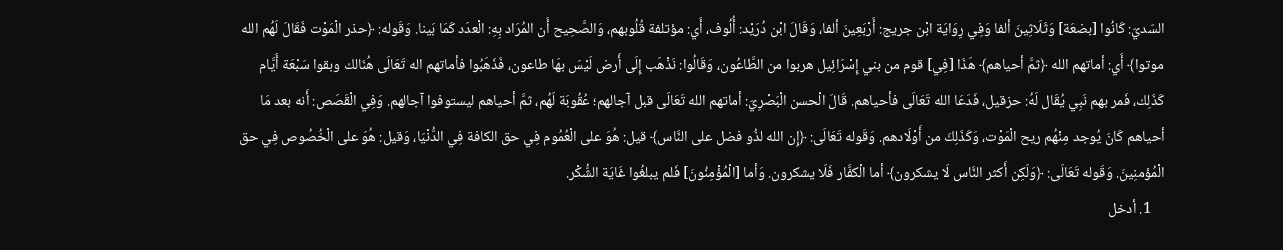السّديّ: كَانُوا [بضعَة] وَثَلَاثِينَ ألفا وَفِي رِوَايَة ابْن جريج: أَرْبَعِينَ ألفا، وَقَالَ ابْن دُرَيْد: أُلُوف، أَي: مؤتلفة قُلُوبهم، وَالصَّحِيح أَن المُرَاد بِهِ: الْعدَد كَمَا بَينا. وَقَوله: ﴿حذر الْمَوْت فَقَالَ لَهُم الله موتوا﴾ أَي: أماتهم الله ﴿ثمَّ أحياهم﴾ هَذَا [فِي] قوم من بني إِسْرَائِيل هربوا من الطَّاعُون، وَقَالُوا: نَذْهَب إِلَى أَرض لَيْسَ بهَا طاعون، فَذَهَبُوا فأماتهم اله تَعَالَى هُنَالك وبقوا سَبْعَة أَيَّام كَذَلِك، فَمر بهم نَبِي يُقَال لَهُ: حزقيل، فَدَعَا الله تَعَالَى فأحياهم. قَالَ الْحسن الْبَصْرِيّ: أماتهم الله تَعَالَى قبل آجالهم؛ عُقُوبَة لَهُم، ثمَّ أحياهم ليستوفوا آجالهم. وَفِي الْقَصَص: أَنه بعد مَا أحياهم كَانَ يُوجد مِنْهُم ريح الْمَوْت، وَكَذَلِكَ من أَوْلَادهم. وَقَوله تَعَالَى: ﴿إِن الله لذُو فضل على النَّاس﴾ قيل: هُوَ على الْعُمُوم فِي حق الكافة فِي الدُّنْيَا، وَقيل: هُوَ على الْخُصُوص فِي حق الْمُؤمنِينَ. وَقَوله تَعَالَى: ﴿وَلَكِن أَكثر النَّاس لَا يشكرون﴾ أما الْكفَّار فَلَا يشكرون. وَأما [الْمُؤْمِنُونَ] فَلم يبلغُوا غَايَة الشُّكْر.
    1. أدخل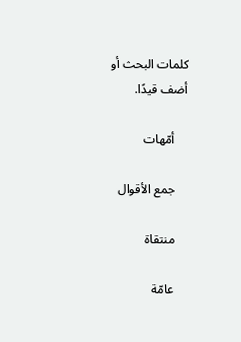كلمات البحث أو أضف قيدًا.

    أمّهات

    جمع الأقوال

    منتقاة

    عامّة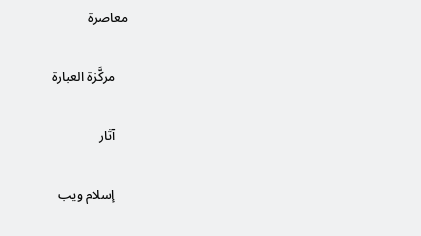معاصرة

    مركَّزة العبارة

    آثار

    إسلام ويب